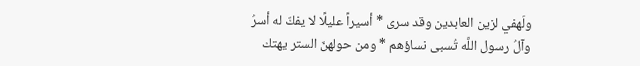ولَهفي لزين العابدين وقد سرى * أسيراً عليلًا لا يفكّ له أسرُ
وآلُ رسول اللَّه تُسبى نساؤهم * ومن حولهنّ الستر يهتك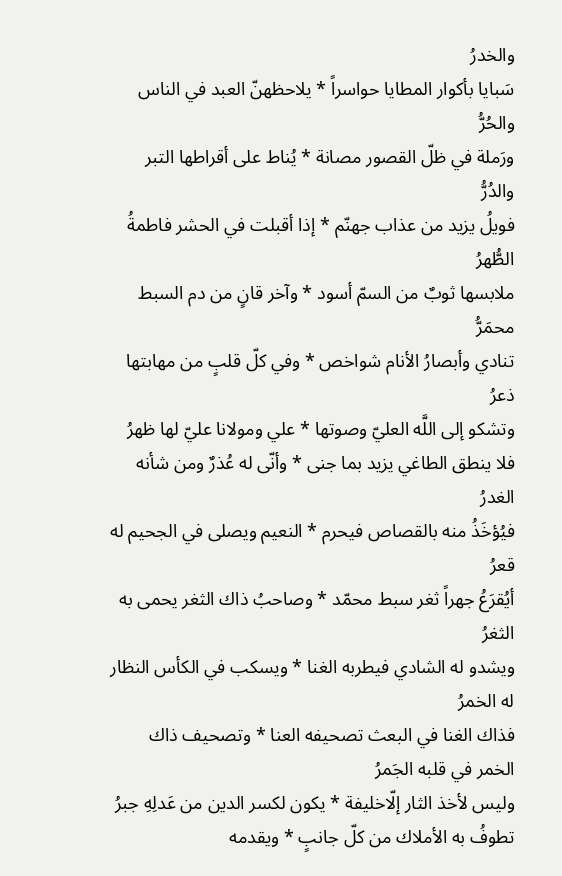والخدرُ
سَبايا بأكوار المطايا حواسراً * يلاحظهنّ العبد في الناس والحُرُّ
ورَملة في ظلّ القصور مصانة * يُناط على أقراطها التبر والدُرُّ
فويلُ يزيد من عذاب جهنّم * إذا أقبلت في الحشر فاطمةُ الطُّهرُ
ملابسها ثوبٌ من السمّ أسود * وآخر قانٍ من دم السبط محمَرُّ
تنادي وأبصارُ الأنام شواخص * وفي كلّ قلبٍ من مهابتها ذعرُ
وتشكو إلى اللَّه العليّ وصوتها * علي ومولانا عليّ لها ظهرُ
فلا ينطق الطاغي يزيد بما جنى * وأنّى له عُذرٌ ومن شأنه الغدرُ
فيُؤخَذُ منه بالقصاص فيحرم * النعيم ويصلى في الجحيم له قعرُ
أيُقرَعُ جهراً ثغر سبط محمّد * وصاحبُ ذاك الثغر يحمى به الثغرُ
ويشدو له الشادي فيطربه الغنا * ويسكب في الكأس النظار له الخمرُ
فذاك الغنا في البعث تصحيفه العنا * وتصحيف ذاك الخمر في قلبه الجَمرُ
وليس لأخذ الثار إلّاخليفة * يكون لكسر الدين من عَدلِهِ جبرُ
تطوفُ به الأملاك من كلّ جانبٍ * ويقدمه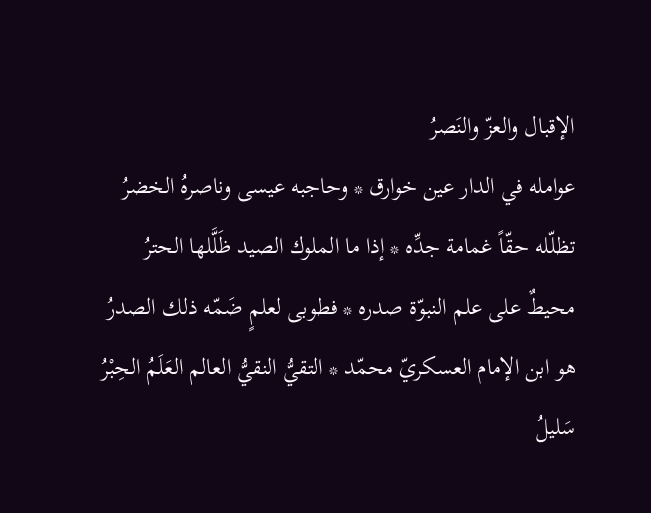الإقبال والعزّ والنَصرُ
عوامله في الدار عين خوارق * وحاجبه عيسى وناصرهُ الخضرُ
تظلّله حقّاً غمامة جدِّه * إذا ما الملوك الصيد ظَلَّلها الحترُ
محيطٌ على علم النبوّة صدره * فطوبى لعلمٍ ضَمّه ذلك الصدرُ
هو ابن الإمام العسكريّ محمّد * التقيُّ النقيُّ العالم العَلَمُ الحِبْرُ
سَليلُ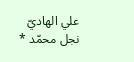علي الهاديّ نجل محمّد *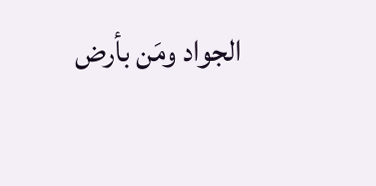الجواد ومَن بأرض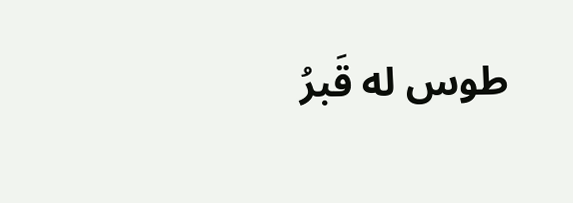طوس له قَبرُ